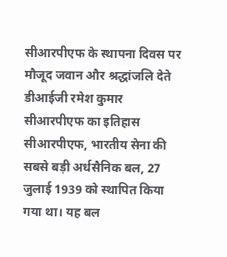सीआरपीएफ के स्थापना दिवस पर मौजूद जवान और श्रद्धांजलि देते डीआईजी रमेश कुमार
सीआरपीएफ का इतिहास
सीआरपीएफ, भारतीय सेना की सबसे बड़ी अर्धसैनिक बल, 27 जुलाई 1939 को स्थापित किया गया था। यह बल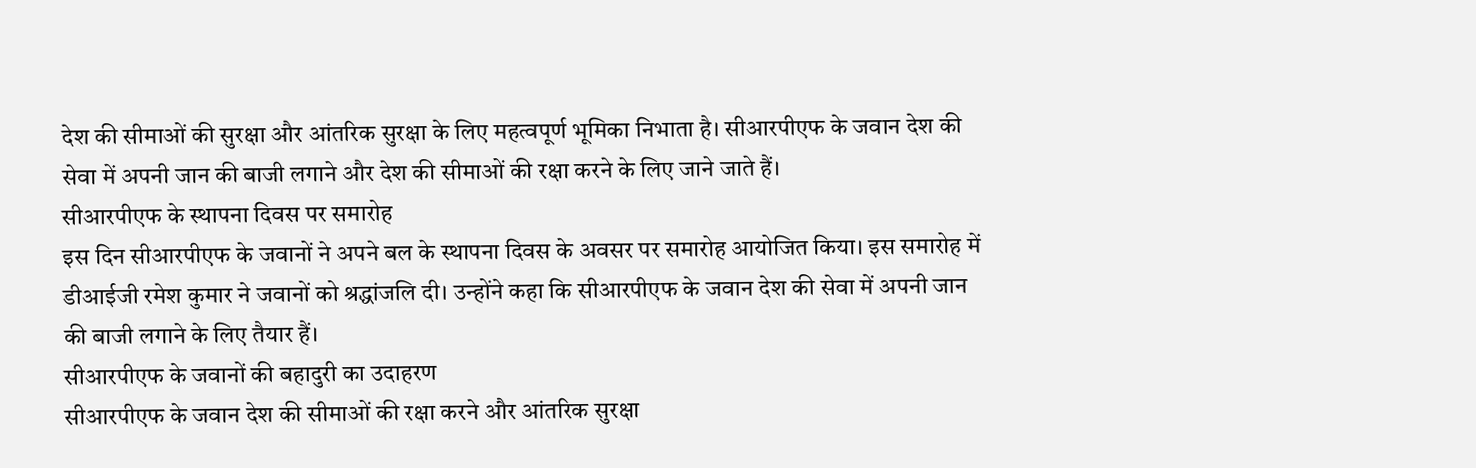देश की सीमाओं की सुरक्षा और आंतरिक सुरक्षा के लिए महत्वपूर्ण भूमिका निभाता है। सीआरपीएफ के जवान देश की सेवा में अपनी जान की बाजी लगाने और देश की सीमाओं की रक्षा करने के लिए जाने जाते हैं।
सीआरपीएफ के स्थापना दिवस पर समारोह
इस दिन सीआरपीएफ के जवानों ने अपने बल के स्थापना दिवस के अवसर पर समारोह आयोजित किया। इस समारोह में डीआईजी रमेश कुमार ने जवानों को श्रद्धांजलि दी। उन्होंने कहा कि सीआरपीएफ के जवान देश की सेवा में अपनी जान की बाजी लगाने के लिए तैयार हैं।
सीआरपीएफ के जवानों की बहादुरी का उदाहरण
सीआरपीएफ के जवान देश की सीमाओं की रक्षा करने और आंतरिक सुरक्षा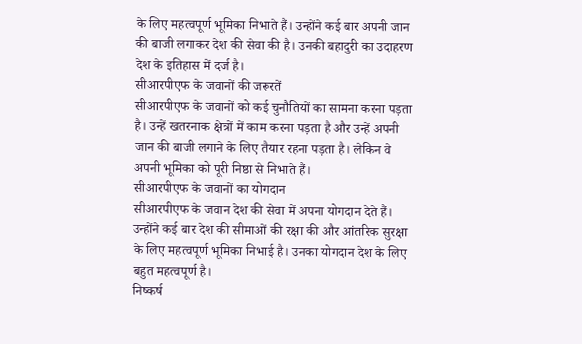के लिए महत्वपूर्ण भूमिका निभाते हैं। उन्होंने कई बार अपनी जान की बाजी लगाकर देश की सेवा की है। उनकी बहादुरी का उदाहरण देश के इतिहास में दर्ज है।
सीआरपीएफ के जवानों की जरूरतें
सीआरपीएफ के जवानों को कई चुनौतियों का सामना करना पड़ता है। उन्हें खतरनाक क्षेत्रों में काम करना पड़ता है और उन्हें अपनी जान की बाजी लगाने के लिए तैयार रहना पड़ता है। लेकिन वे अपनी भूमिका को पूरी निष्ठा से निभाते हैं।
सीआरपीएफ के जवानों का योगदान
सीआरपीएफ के जवान देश की सेवा में अपना योगदान देते हैं। उन्होंने कई बार देश की सीमाओं की रक्षा की और आंतरिक सुरक्षा के लिए महत्वपूर्ण भूमिका निभाई है। उनका योगदान देश के लिए बहुत महत्वपूर्ण है।
निष्कर्ष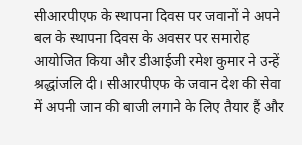सीआरपीएफ के स्थापना दिवस पर जवानों ने अपने बल के स्थापना दिवस के अवसर पर समारोह आयोजित किया और डीआईजी रमेश कुमार ने उन्हें श्रद्धांजलि दी। सीआरपीएफ के जवान देश की सेवा में अपनी जान की बाजी लगाने के लिए तैयार हैं और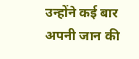उन्होंने कई बार अपनी जान की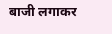बाजी लगाकर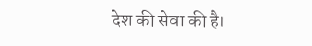देश की सेवा की है।